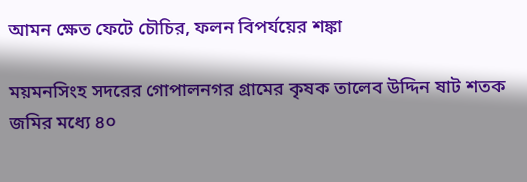আমন ক্ষেত ফেটে চৌচির, ফলন বিপর্যয়ের শঙ্কা

ময়মনসিংহ সদরের গোপালনগর গ্রামের কৃষক তালেব উদ্দিন ষাট শতক জমির মধ্যে ৪০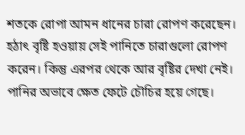শতকে রোপা আমন ধানের চারা রোপণ করেছেন। হঠাৎ বৃষ্টি হওয়ায় সেই পানিতে চারাগুলো রোপণ করেন। কিন্তু এরপর থেকে আর বৃষ্টির দেখা নেই। পানির অভাবে ক্ষেত ফেটে চৌচির হয়ে গেছে।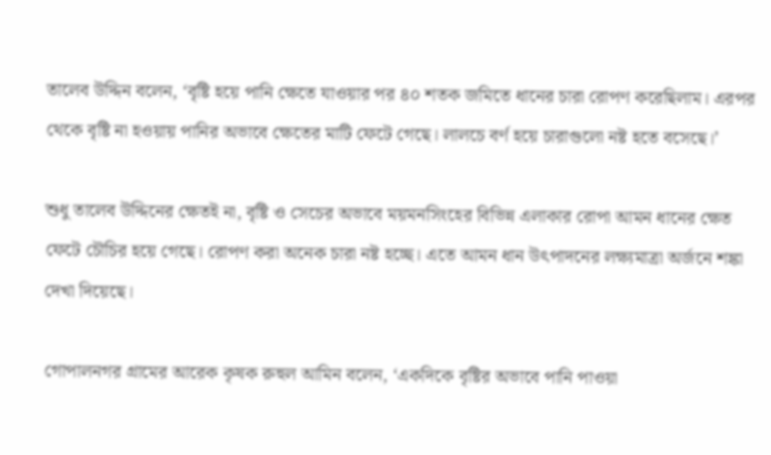তালেব উদ্দিন বলেন, ‘বৃষ্টি হয়ে পানি ক্ষেতে যাওয়ার পর ৪০ শতক জমিতে ধানের চারা রোপণ করেছিলাম। এরপর থেকে বৃষ্টি না হওয়ায় পানির অভাবে ক্ষেতের মাটি ফেটে গেছে। লালচে বর্ণ হয়ে চারাগুলো নষ্ট হতে বসেছে।’

শুধু তালেব উদ্দিনের ক্ষেতই না, বৃষ্টি ও সেচের অভাবে ময়মনসিংহের বিভিন্ন এলাকার রোপা আমন ধানের ক্ষেত ফেটে চৌচির হয়ে গেছে। রোপণ করা অনেক চারা নষ্ট হচ্ছে। এতে আমন ধান উৎপাদনের লক্ষ্যমাত্রা অর্জনে শঙ্কা দেখা দিয়েছে।

গোপালনগর গ্রামের আরেক কৃষক রুহুল আমিন বলেন, ‘একদিকে বৃষ্টির অভাবে পানি পাওয়া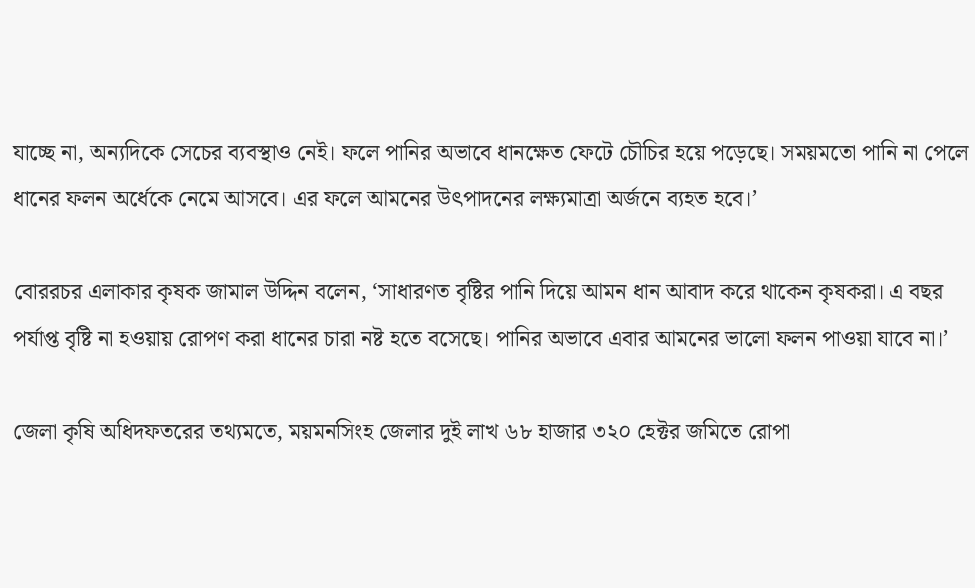যাচ্ছে না, অন্যদিকে সেচের ব্যবস্থাও নেই। ফলে পানির অভাবে ধানক্ষেত ফেটে চৌচির হয়ে পড়েছে। সময়মতো পানি না পেলে ধানের ফলন অর্ধেকে নেমে আসবে। এর ফলে আমনের উৎপাদনের লক্ষ্যমাত্রা অর্জনে ব্যহত হবে।’

বোররচর এলাকার কৃষক জামাল উদ্দিন বলেন, ‘সাধারণত বৃষ্টির পানি দিয়ে আমন ধান আবাদ করে থাকেন কৃষকরা। এ বছর পর্যাপ্ত বৃষ্টি না হওয়ায় রোপণ করা ধানের চারা নষ্ট হতে বসেছে। পানির অভাবে এবার আমনের ভালো ফলন পাওয়া যাবে না।’

জেলা কৃষি অধিদফতরের তথ্যমতে, ময়মনসিংহ জেলার দুই লাখ ৬৮ হাজার ৩২০ হেক্টর জমিতে রোপা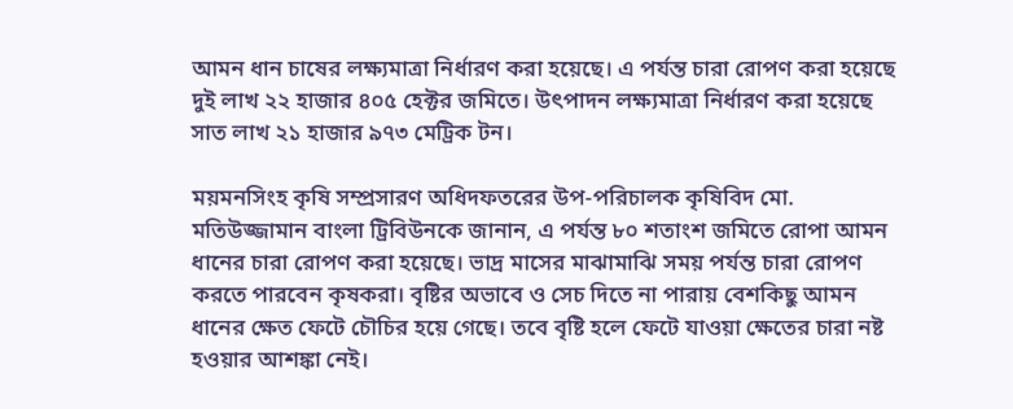আমন ধান চাষের লক্ষ্যমাত্রা নির্ধারণ করা হয়েছে। এ পর্যন্ত চারা রোপণ করা হয়েছে দুই লাখ ২২ হাজার ৪০৫ হেক্টর জমিতে। উৎপাদন লক্ষ্যমাত্রা নির্ধারণ করা হয়েছে সাত লাখ ২১ হাজার ৯৭৩ মেট্রিক টন।

ময়মনসিংহ কৃষি সম্প্রসারণ অধিদফতরের উপ-পরিচালক কৃষিবিদ মো. মতিউজ্জামান বাংলা ট্রিবিউনকে জানান, এ পর্যন্ত ৮০ শতাংশ জমিতে রোপা আমন ধানের চারা রোপণ করা হয়েছে। ভাদ্র মাসের মাঝামাঝি সময় পর্যন্ত চারা রোপণ করতে পারবেন কৃষকরা। বৃষ্টির অভাবে ও সেচ দিতে না পারায় বেশকিছু আমন ধানের ক্ষেত ফেটে চৌচির হয়ে গেছে। তবে বৃষ্টি হলে ফেটে যাওয়া ক্ষেতের চারা নষ্ট হওয়ার আশঙ্কা নেই।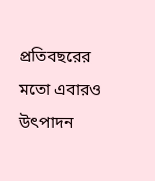প্রতিবছরের মতো এবারও উৎপাদন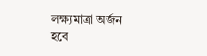লক্ষ্যমাত্রা অর্জন হবে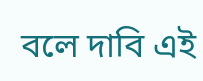বলে দাবি এই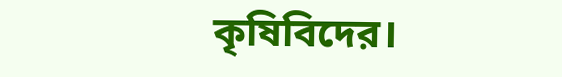কৃষিবিদের।